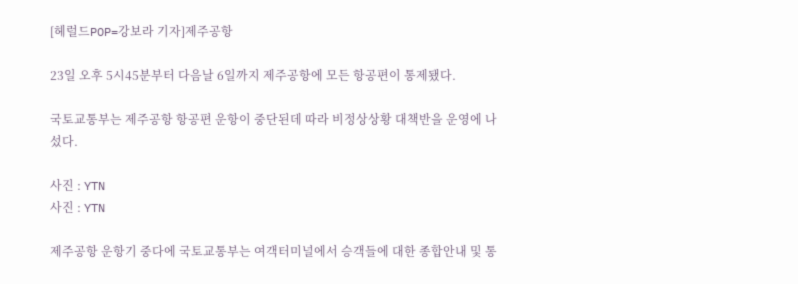[헤럴드POP=강보라 기자]제주공항

23일 오후 5시45분부터 다음날 6일까지 제주공항에 모든 항공편이 통제됐다.

국토교통부는 제주공항 항공편 운항이 중단된데 따라 비정상상황 대책반을 운영에 나섰다.

사진 : YTN
사진 : YTN

제주공항 운항기 중다에 국토교통부는 여객터미널에서 승객들에 대한 종합안내 및 통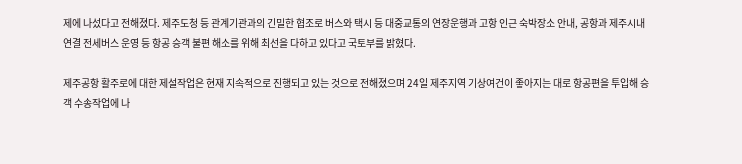제에 나섰다고 전해졌다. 제주도청 등 관계기관과의 긴밀한 협조로 버스와 택시 등 대중교통의 연장운행과 고항 인근 숙박장소 안내, 공항과 제주시내 연결 전세버스 운영 등 항공 승객 불편 해소를 위해 최선을 다하고 있다고 국토부를 밝혔다.

제주공항 활주로에 대한 제설작업은 현재 지속적으로 진행되고 있는 것으로 전해졌으며 24일 제주지역 기상여건이 좋아지는 대로 항공편을 투입해 승객 수송작업에 나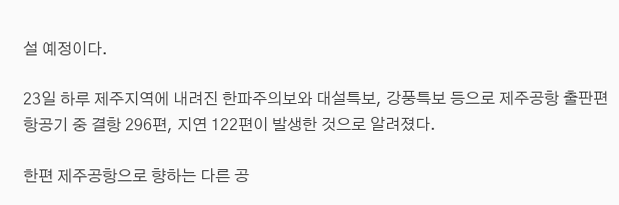설 예정이다.

23일 하루 제주지역에 내려진 한파주의보와 대설특보, 강풍특보 등으로 제주공항 출판편 항공기 중 결항 296편, 지연 122편이 발생한 것으로 알려졌다.

한편 제주공항으로 향하는 다른 공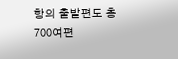항의 출발편도 총 700여편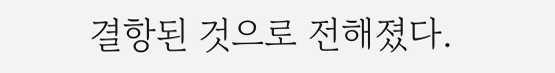결항된 것으로 전해졌다.